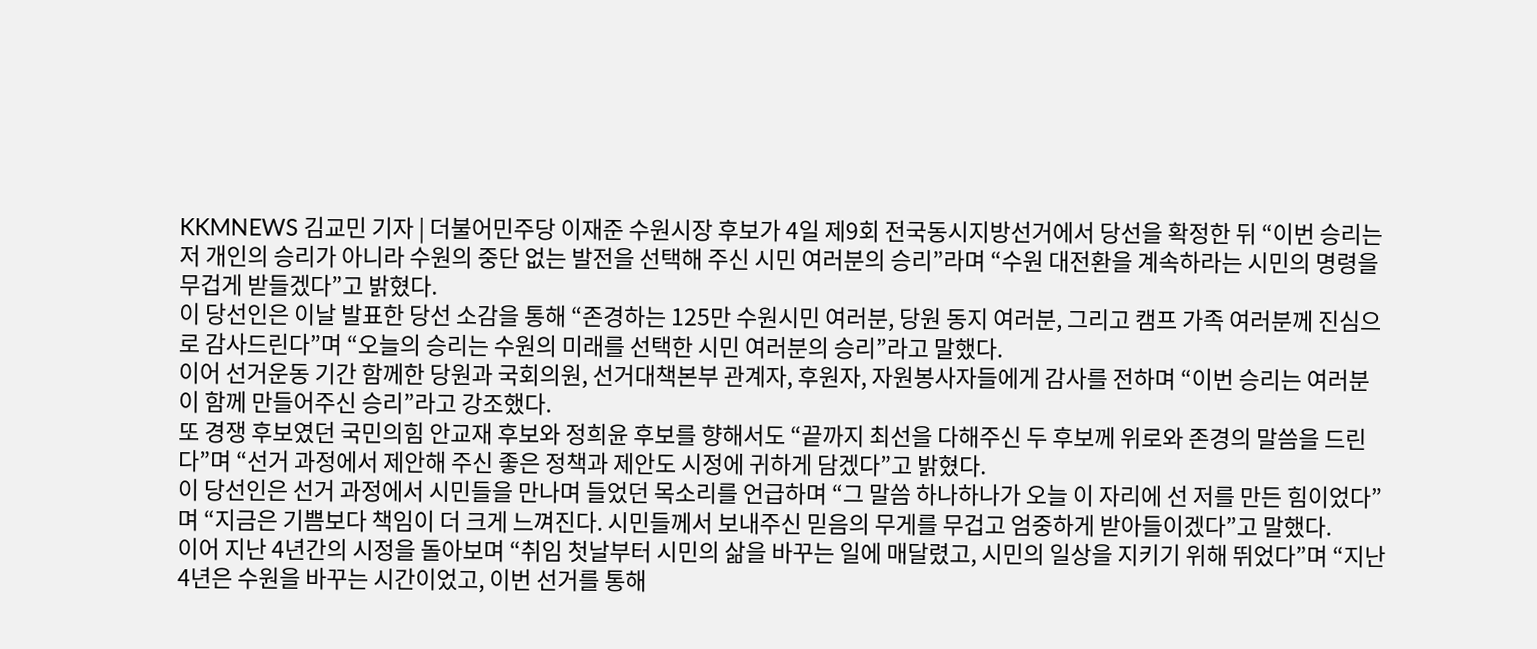KKMNEWS 김교민 기자 | 더불어민주당 이재준 수원시장 후보가 4일 제9회 전국동시지방선거에서 당선을 확정한 뒤 “이번 승리는 저 개인의 승리가 아니라 수원의 중단 없는 발전을 선택해 주신 시민 여러분의 승리”라며 “수원 대전환을 계속하라는 시민의 명령을 무겁게 받들겠다”고 밝혔다.
이 당선인은 이날 발표한 당선 소감을 통해 “존경하는 125만 수원시민 여러분, 당원 동지 여러분, 그리고 캠프 가족 여러분께 진심으로 감사드린다”며 “오늘의 승리는 수원의 미래를 선택한 시민 여러분의 승리”라고 말했다.
이어 선거운동 기간 함께한 당원과 국회의원, 선거대책본부 관계자, 후원자, 자원봉사자들에게 감사를 전하며 “이번 승리는 여러분이 함께 만들어주신 승리”라고 강조했다.
또 경쟁 후보였던 국민의힘 안교재 후보와 정희윤 후보를 향해서도 “끝까지 최선을 다해주신 두 후보께 위로와 존경의 말씀을 드린다”며 “선거 과정에서 제안해 주신 좋은 정책과 제안도 시정에 귀하게 담겠다”고 밝혔다.
이 당선인은 선거 과정에서 시민들을 만나며 들었던 목소리를 언급하며 “그 말씀 하나하나가 오늘 이 자리에 선 저를 만든 힘이었다”며 “지금은 기쁨보다 책임이 더 크게 느껴진다. 시민들께서 보내주신 믿음의 무게를 무겁고 엄중하게 받아들이겠다”고 말했다.
이어 지난 4년간의 시정을 돌아보며 “취임 첫날부터 시민의 삶을 바꾸는 일에 매달렸고, 시민의 일상을 지키기 위해 뛰었다”며 “지난 4년은 수원을 바꾸는 시간이었고, 이번 선거를 통해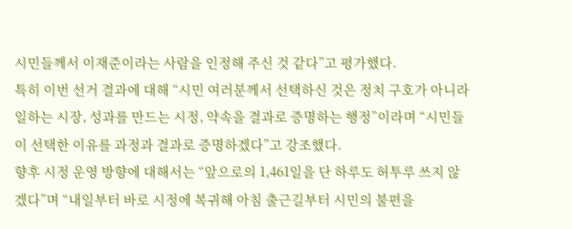시민들께서 이재준이라는 사람을 인정해 주신 것 같다”고 평가했다.
특히 이번 선거 결과에 대해 “시민 여러분께서 선택하신 것은 정치 구호가 아니라 일하는 시장, 성과를 만드는 시정, 약속을 결과로 증명하는 행정”이라며 “시민들이 선택한 이유를 과정과 결과로 증명하겠다”고 강조했다.
향후 시정 운영 방향에 대해서는 “앞으로의 1,461일을 단 하루도 허투루 쓰지 않겠다”며 “내일부터 바로 시정에 복귀해 아침 출근길부터 시민의 불편을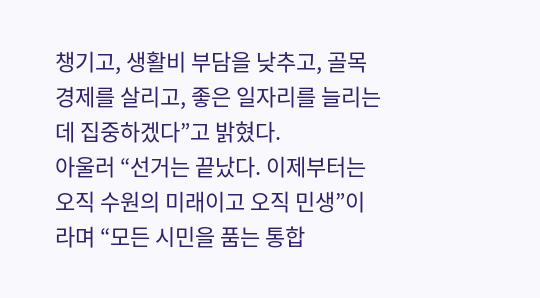챙기고, 생활비 부담을 낮추고, 골목경제를 살리고, 좋은 일자리를 늘리는 데 집중하겠다”고 밝혔다.
아울러 “선거는 끝났다. 이제부터는 오직 수원의 미래이고 오직 민생”이라며 “모든 시민을 품는 통합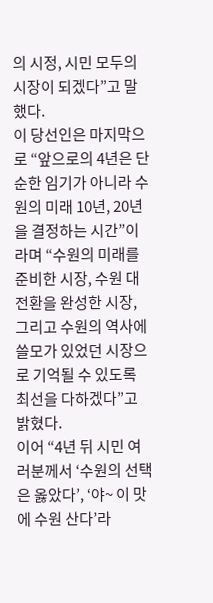의 시정, 시민 모두의 시장이 되겠다”고 말했다.
이 당선인은 마지막으로 “앞으로의 4년은 단순한 임기가 아니라 수원의 미래 10년, 20년을 결정하는 시간”이라며 “수원의 미래를 준비한 시장, 수원 대전환을 완성한 시장, 그리고 수원의 역사에 쓸모가 있었던 시장으로 기억될 수 있도록 최선을 다하겠다”고 밝혔다.
이어 “4년 뒤 시민 여러분께서 ‘수원의 선택은 옳았다’, ‘야~ 이 맛에 수원 산다’라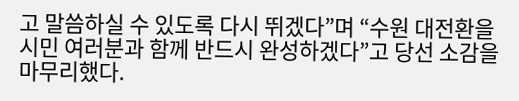고 말씀하실 수 있도록 다시 뛰겠다”며 “수원 대전환을 시민 여러분과 함께 반드시 완성하겠다”고 당선 소감을 마무리했다.